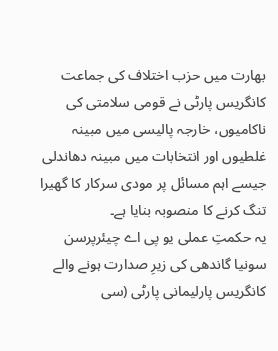بھارت میں حزب اختلاف کی جماعت کانگریس پارٹی نے قومی سلامتی کی ناکامیوں، خارجہ پالیسی میں مبینہ غلطیوں اور انتخابات میں مبینہ دھاندلی جیسے اہم مسائل پر مودی سرکار کا گھیرا تنگ کرنے کا منصوبہ بنایا ہے۔
یہ حکمتِ عملی یو پی اے چیئرپرسن سونیا گاندھی کی زیرِ صدارت ہونے والے کانگریس پارلیمانی پارٹی (سی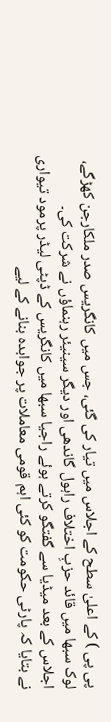پی پی ) کے اعلیٰ سطح کے اجلاس میں تیار کی گئی، جس میں کانگریس صدر ملکارجن کھڑگے، لوک سبھا میں قائد حزبِ اختلاف راہول گاندھی اور دیگر سینیئر رہنماؤں نے شرکت کی۔
اجلاس کے بعد میڈیا سے گفتگو کرتے ہوئے راجیا سبھا میں کانگریس کے ڈپٹی لیڈر پرمود تیواری نے بتایا کہ پارٹی حکومت کو کئی اہم قومی معاملات پر جوابدہ بنانے کے لیے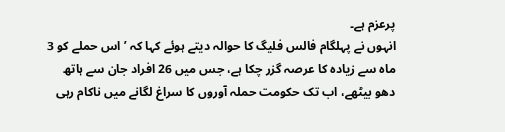پرعزم ہے۔
انہوں نے پہلگام فالس فلیگ کا حوالہ دیتے ہوئے کہا کہ ’اس حملے کو 3 ماہ سے زیادہ کا عرصہ گزر چکا ہے، جس میں 26 افراد جان سے ہاتھ دھو بیٹھے، اب تک حکومت حملہ آوروں کا سراغ لگانے میں ناکام رہی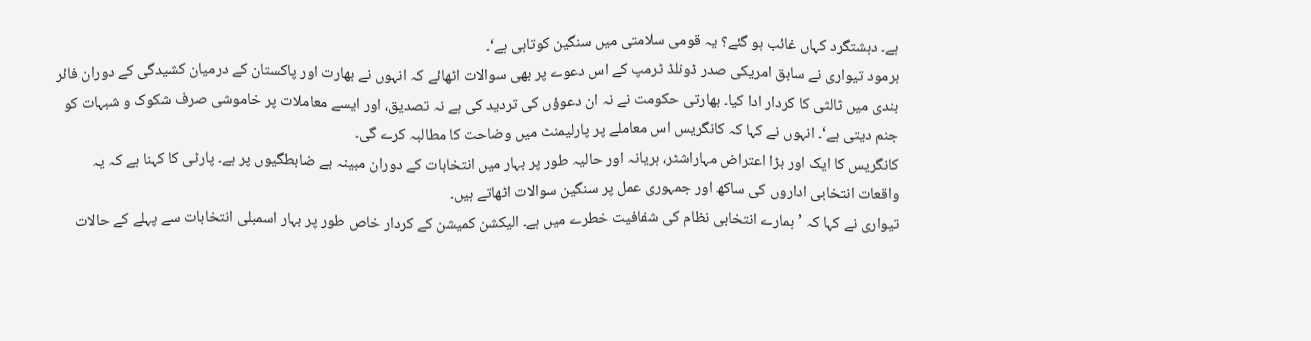ہے۔ دہشتگرد کہاں غائب ہو گئے؟ یہ قومی سلامتی میں سنگین کوتاہی ہے‘۔
برمود تیواری نے سابق امریکی صدر ڈونلڈ ٹرمپ کے اس دعوے پر بھی سوالات اٹھائے کہ انہوں نے بھارت اور پاکستان کے درمیان کشیدگی کے دوران فائر بندی میں ثالثی کا کردار ادا کیا۔ بھارتی حکومت نے نہ ان دعوؤں کی تردید کی ہے نہ تصدیق، اور ایسے معاملات پر خاموشی صرف شکوک و شبہات کو جنم دیتی ہے‘۔ انہوں نے کہا کہ کانگریس اس معاملے پر پارلیمنٹ میں وضاحت کا مطالبہ کرے گی۔
کانگریس کا ایک اور بڑا اعتراض مہاراشٹر، ہریانہ اور حالیہ طور پر بہار میں انتخابات کے دوران مبینہ بے ضابطگیوں پر ہے۔ پارٹی کا کہنا ہے کہ یہ واقعات انتخابی اداروں کی ساکھ اور جمہوری عمل پر سنگین سوالات اٹھاتے ہیں۔
تیواری نے کہا کہ ’ہمارے انتخابی نظام کی شفافیت خطرے میں ہے۔ الیکشن کمیشن کے کردار خاص طور پر بہار اسمبلی انتخابات سے پہلے کے حالات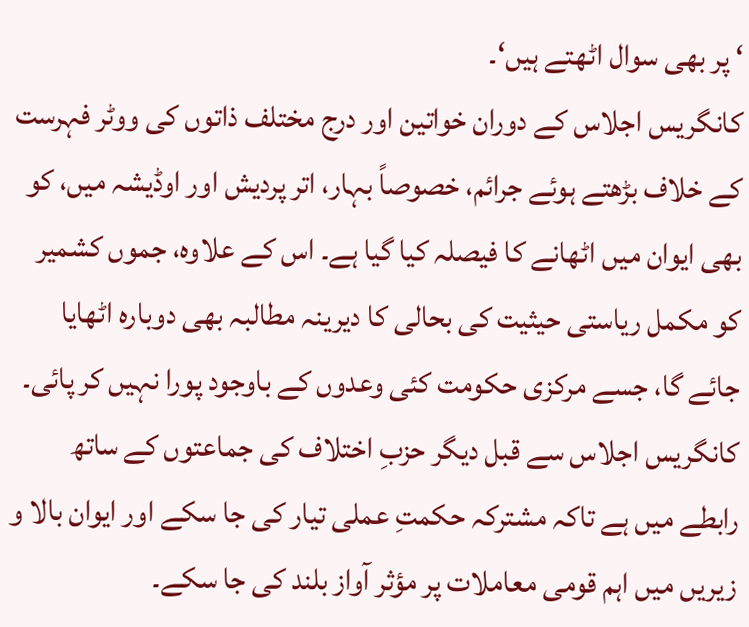‘ پر بھی سوال اٹھتے ہیں‘۔
کانگریس اجلاس کے دوران خواتین اور درج مختلف ذاتوں کی ووٹر فہرست کے خلاف بڑھتے ہوئے جرائم، خصوصاً بہار، اتر پردیش اور اوڈیشہ میں، کو بھی ایوان میں اٹھانے کا فیصلہ کیا گیا ہے۔ اس کے علاوہ، جموں کشمیر کو مکمل ریاستی حیثیت کی بحالی کا دیرینہ مطالبہ بھی دوبارہ اٹھایا جائے گا، جسے مرکزی حکومت کئی وعدوں کے باوجود پورا نہیں کر پائی۔
کانگریس اجلاس سے قبل دیگر حزبِ اختلاف کی جماعتوں کے ساتھ رابطے میں ہے تاکہ مشترکہ حکمتِ عملی تیار کی جا سکے اور ایوان بالا و زیریں میں اہم قومی معاملات پر مؤثر آواز بلند کی جا سکے۔